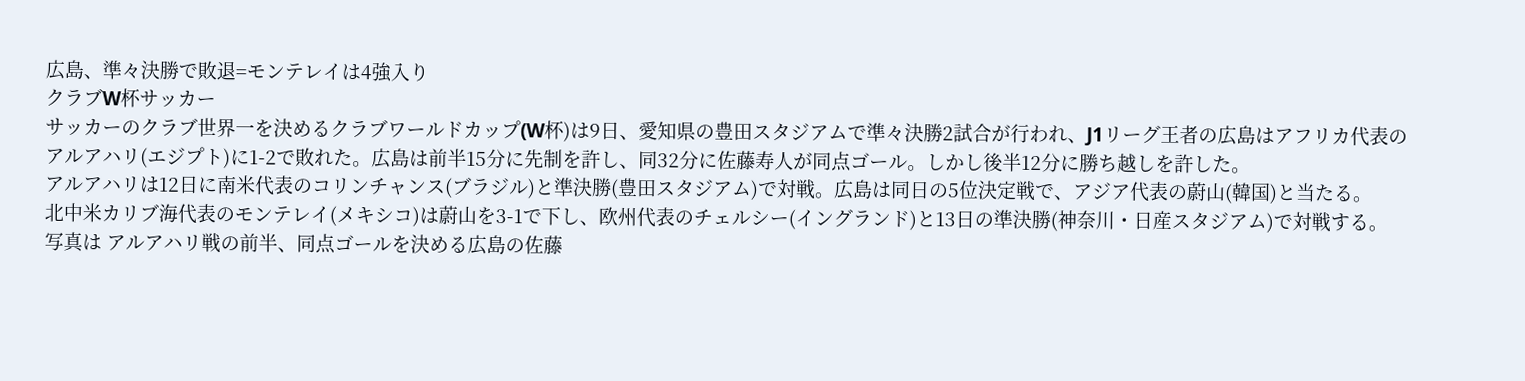広島、準々決勝で敗退=モンテレイは4強入り
クラブW杯サッカー
サッカーのクラブ世界一を決めるクラブワールドカップ(W杯)は9日、愛知県の豊田スタジアムで準々決勝2試合が行われ、J1リーグ王者の広島はアフリカ代表のアルアハリ(エジプト)に1-2で敗れた。広島は前半15分に先制を許し、同32分に佐藤寿人が同点ゴール。しかし後半12分に勝ち越しを許した。
アルアハリは12日に南米代表のコリンチャンス(ブラジル)と準決勝(豊田スタジアム)で対戦。広島は同日の5位決定戦で、アジア代表の蔚山(韓国)と当たる。
北中米カリブ海代表のモンテレイ(メキシコ)は蔚山を3-1で下し、欧州代表のチェルシー(イングランド)と13日の準決勝(神奈川・日産スタジアム)で対戦する。
写真は アルアハリ戦の前半、同点ゴールを決める広島の佐藤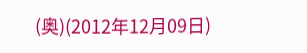(奥)(2012年12月09日)